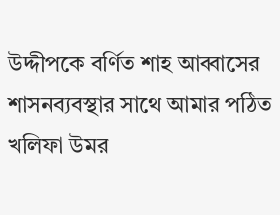উদ্দীপকে বর্ণিত শাহ আব্বাসের শাসনব্যবস্থার সাথে আমার পঠিত খলিফা উমর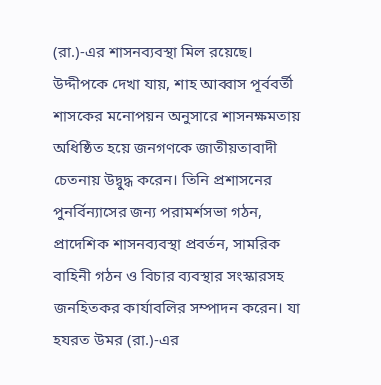(রা.)-এর শাসনব্যবস্থা মিল রয়েছে।
উদ্দীপকে দেখা যায়, শাহ আব্বাস পূর্ববর্তী শাসকের মনোপয়ন অনুসারে শাসনক্ষমতায় অধিষ্ঠিত হয়ে জনগণকে জাতীয়তাবাদী চেতনায় উদ্বুদ্ধ করেন। তিনি প্রশাসনের পুনর্বিন্যাসের জন্য পরামর্শসভা গঠন, প্রাদেশিক শাসনব্যবস্থা প্রবর্তন, সামরিক বাহিনী গঠন ও বিচার ব্যবস্থার সংস্কারসহ জনহিতকর কার্যাবলির সম্পাদন করেন। যা হযরত উমর (রা.)-এর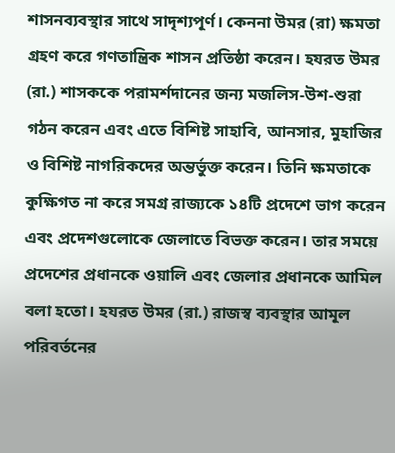শাসনব্যবস্থার সাথে সাদৃশ্যপূর্ণ। কেননা উমর (রা) ক্ষমতা গ্রহণ করে গণতান্ত্রিক শাসন প্রতিষ্ঠা করেন। হযরত উমর (রা.) শাসককে পরামর্শদানের জন্য মজলিস-উশ-শুরা গঠন করেন এবং এতে বিশিষ্ট সাহাবি, আনসার, মুহাজির ও বিশিষ্ট নাগরিকদের অন্তর্ভুক্ত করেন। তিনি ক্ষমতাকে কুক্ষিগত না করে সমগ্র রাজ্যকে ১৪টি প্রদেশে ভাগ করেন এবং প্রদেশগুলোকে জেলাতে বিভক্ত করেন। তার সময়ে প্রদেশের প্রধানকে ওয়ালি এবং জেলার প্রধানকে আমিল বলা হতো। হযরত উমর (রা.) রাজস্ব ব্যবস্থার আমূল পরিবর্তনের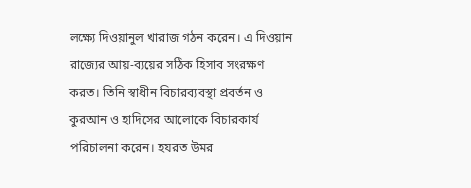লক্ষ্যে দিওয়ানুল খারাজ গঠন করেন। এ দিওয়ান রাজ্যের আয়-ব্যয়ের সঠিক হিসাব সংরক্ষণ করত। তিনি স্বাধীন বিচারব্যবস্থা প্রবর্তন ও কুরআন ও হাদিসের আলোকে বিচারকার্য পরিচালনা করেন। হযরত উমর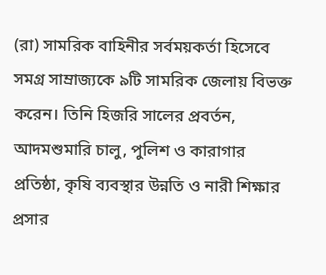(রা) সামরিক বাহিনীর সর্বময়কর্তা হিসেবে সমগ্র সাম্রাজ্যকে ৯টি সামরিক জেলায় বিভক্ত করেন। তিনি হিজরি সালের প্রবর্তন, আদমশুমারি চালু, পুলিশ ও কারাগার প্রতিষ্ঠা, কৃষি ব্যবস্থার উন্নতি ও নারী শিক্ষার প্রসার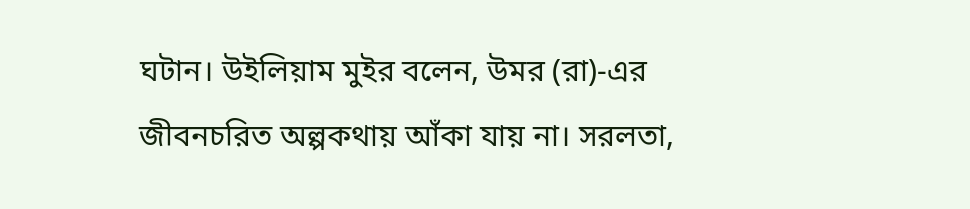ঘটান। উইলিয়াম মুইর বলেন, উমর (রা)-এর জীবনচরিত অল্পকথায় আঁকা যায় না। সরলতা,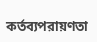কর্তব্যপরায়ণতা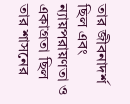তার জীবনাদর্শ ছিল এবং ন্যায়পরায়ণতা ও একাগ্রতা ছিল তার শাসনের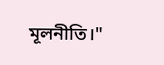মূলনীতি।"